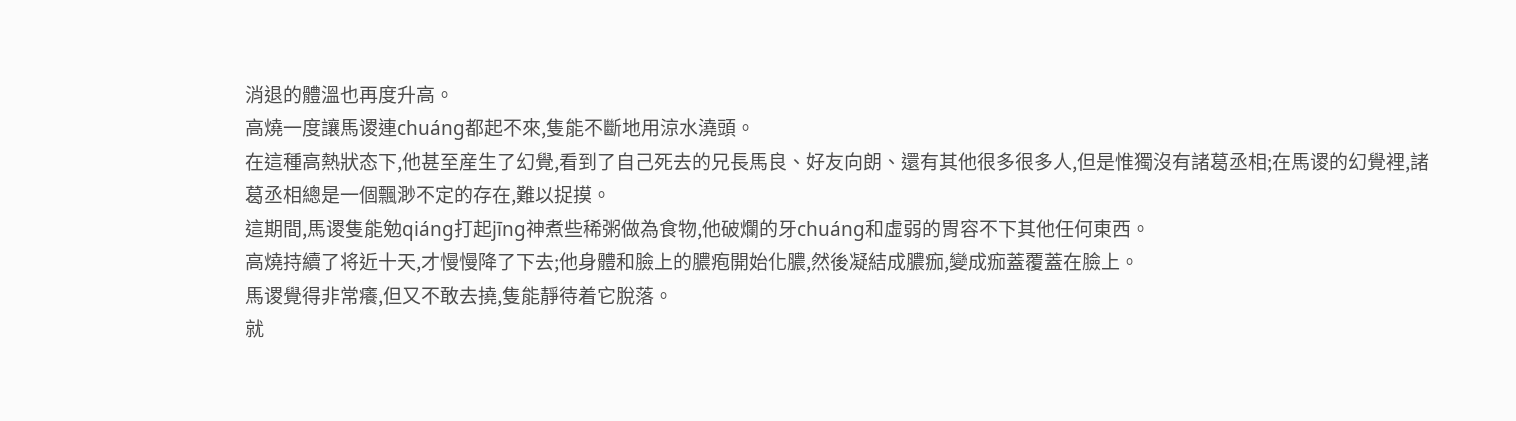消退的體溫也再度升高。
高燒一度讓馬谡連chuáng都起不來,隻能不斷地用涼水澆頭。
在這種高熱狀态下,他甚至産生了幻覺,看到了自己死去的兄長馬良、好友向朗、還有其他很多很多人,但是惟獨沒有諸葛丞相;在馬谡的幻覺裡,諸葛丞相總是一個飄渺不定的存在,難以捉摸。
這期間,馬谡隻能勉qiáng打起jīng神煮些稀粥做為食物,他破爛的牙chuáng和虛弱的胃容不下其他任何東西。
高燒持續了将近十天,才慢慢降了下去;他身體和臉上的膿疱開始化膿,然後凝結成膿痂,變成痂蓋覆蓋在臉上。
馬谡覺得非常癢,但又不敢去撓,隻能靜待着它脫落。
就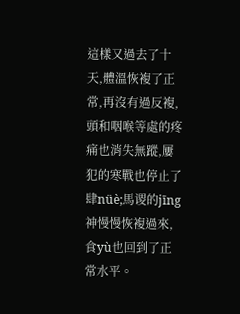這樣又過去了十天,體溫恢複了正常,再沒有過反複,頭和咽喉等處的疼痛也消失無蹤,屢犯的寒戰也停止了肆nüè;馬谡的jīng神慢慢恢複過來,食yù也回到了正常水平。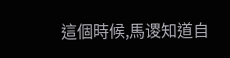這個時候,馬谡知道自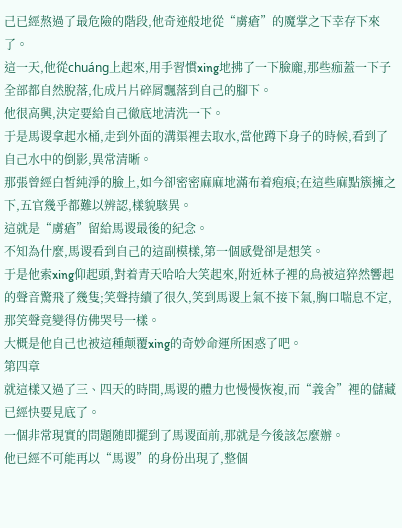己已經熬過了最危險的階段,他奇迹般地從“虜瘡”的魔掌之下幸存下來了。
這一天,他從chuáng上起來,用手習慣xing地拂了一下臉龐,那些痂蓋一下子全部都自然脫落,化成片片碎屑飄落到自己的腳下。
他很高興,決定要給自己徹底地清洗一下。
于是馬谡拿起水桶,走到外面的溝渠裡去取水,當他蹲下身子的時候,看到了自己水中的倒影,異常清晰。
那張曾經白皙純淨的臉上,如今卻密密麻麻地滿布着疱痕;在這些麻點簇擁之下,五官幾乎都難以辨認,樣貌駭異。
這就是“虜瘡”留給馬谡最後的紀念。
不知為什麼,馬谡看到自己的這副模樣,第一個感覺卻是想笑。
于是他索xing仰起頭,對着青天哈哈大笑起來,附近林子裡的鳥被這猝然響起的聲音驚飛了幾隻;笑聲持續了很久,笑到馬谡上氣不接下氣,胸口喘息不定,那笑聲竟變得仿佛哭号一樣。
大概是他自己也被這種颠覆xing的奇妙命運所困惑了吧。
第四章
就這樣又過了三、四天的時間,馬谡的體力也慢慢恢複,而“義舍”裡的儲藏已經快要見底了。
一個非常現實的問題随即擺到了馬谡面前,那就是今後該怎麼辦。
他已經不可能再以“馬谡”的身份出現了,整個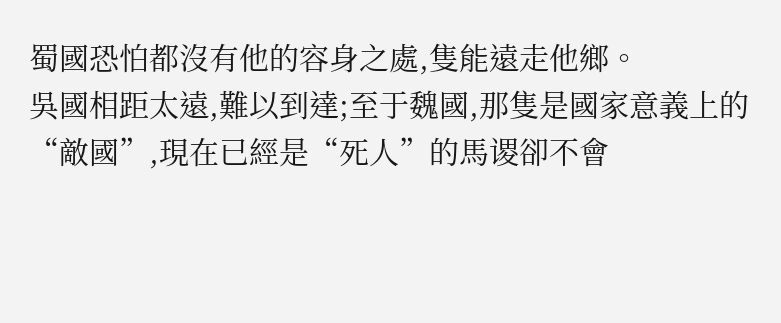蜀國恐怕都沒有他的容身之處,隻能遠走他鄉。
吳國相距太遠,難以到達;至于魏國,那隻是國家意義上的“敵國”,現在已經是“死人”的馬谡卻不會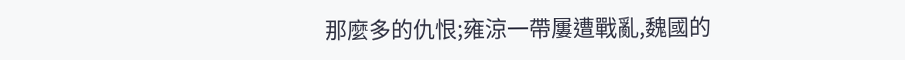那麼多的仇恨;雍涼一帶屢遭戰亂,魏國的